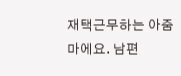재택근무하는 아줌마에요. 남편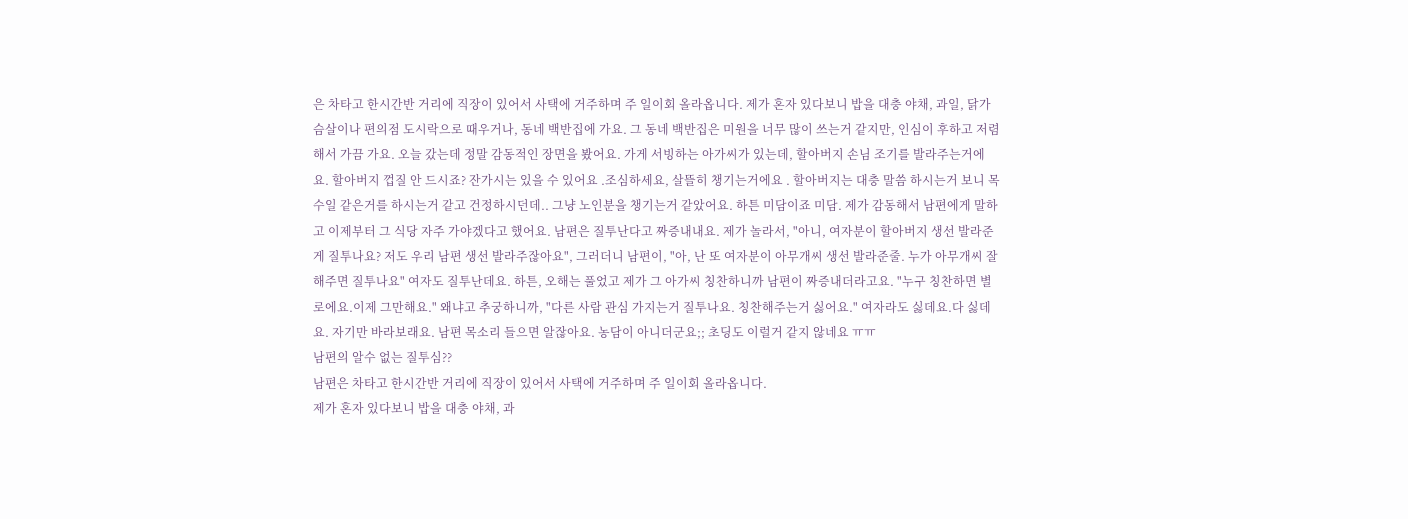은 차타고 한시간반 거리에 직장이 있어서 사택에 거주하며 주 일이회 올라옵니다. 제가 혼자 있다보니 밥을 대충 야채, 과일, 닭가슴살이나 편의점 도시락으로 때우거나, 동네 백반집에 가요. 그 동네 백반집은 미원을 너무 많이 쓰는거 같지만, 인심이 후하고 저렴해서 가끔 가요. 오늘 갔는데 정말 감동적인 장면을 봤어요. 가게 서빙하는 아가씨가 있는데, 할아버지 손님 조기를 발라주는거에요. 할아버지 껍질 안 드시죠? 잔가시는 있을 수 있어요 .조심하세요, 살뜰히 챙기는거에요 . 할아버지는 대충 말씀 하시는거 보니 목수일 같은거를 하시는거 같고 건정하시던데.. 그냥 노인분을 챙기는거 같았어요. 하튼 미담이죠 미담. 제가 감동해서 남편에게 말하고 이제부터 그 식당 자주 가야겠다고 했어요. 남편은 질투난다고 짜증내내요. 제가 놀라서, "아니, 여자분이 할아버지 생선 발라준게 질투나요? 저도 우리 남편 생선 발라주잖아요", 그러더니 남편이, "아, 난 또 여자분이 아무개씨 생선 발라준줄. 누가 아무개씨 잘해주면 질투나요" 여자도 질투난데요. 하튼, 오해는 풀었고 제가 그 아가씨 칭찬하니까 남편이 짜증내더라고요. "누구 칭찬하면 별로에요.이제 그만해요." 왜냐고 추궁하니까, "다른 사람 관심 가지는거 질투나요. 칭찬해주는거 싫어요." 여자라도 싫데요.다 싫데요. 자기만 바라보래요. 남편 목소리 들으면 알잖아요. 농담이 아니더군요;; 초딩도 이럴거 같지 않네요 ㅠㅠ
남편의 알수 없는 질투심??
남편은 차타고 한시간반 거리에 직장이 있어서 사택에 거주하며 주 일이회 올라옵니다.
제가 혼자 있다보니 밥을 대충 야채, 과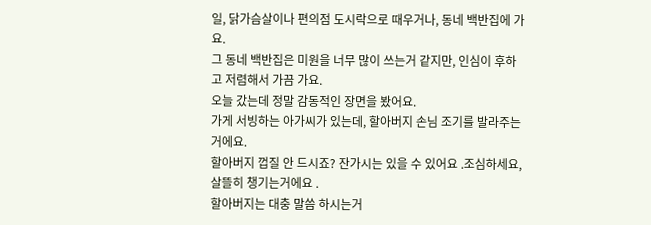일, 닭가슴살이나 편의점 도시락으로 때우거나, 동네 백반집에 가요.
그 동네 백반집은 미원을 너무 많이 쓰는거 같지만, 인심이 후하고 저렴해서 가끔 가요.
오늘 갔는데 정말 감동적인 장면을 봤어요.
가게 서빙하는 아가씨가 있는데, 할아버지 손님 조기를 발라주는거에요.
할아버지 껍질 안 드시죠? 잔가시는 있을 수 있어요 .조심하세요, 살뜰히 챙기는거에요 .
할아버지는 대충 말씀 하시는거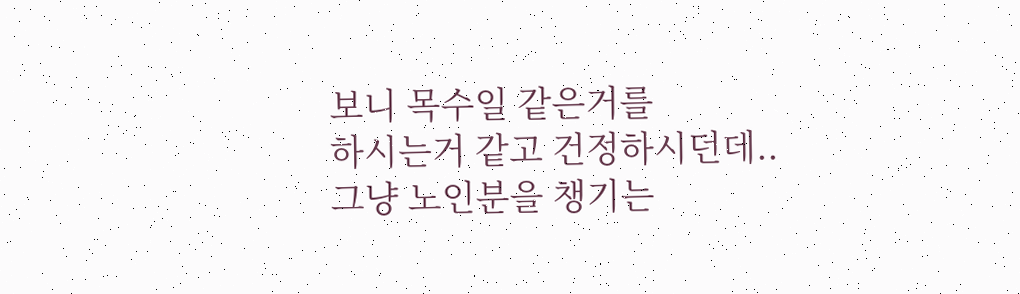보니 목수일 같은거를
하시는거 같고 건정하시던데..
그냥 노인분을 챙기는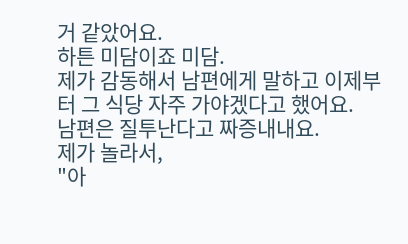거 같았어요.
하튼 미담이죠 미담.
제가 감동해서 남편에게 말하고 이제부터 그 식당 자주 가야겠다고 했어요.
남편은 질투난다고 짜증내내요.
제가 놀라서,
"아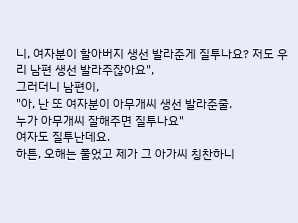니, 여자분이 할아버지 생선 발라준게 질투나요? 저도 우리 남편 생선 발라주잖아요",
그러더니 남편이,
"아, 난 또 여자분이 아무개씨 생선 발라준줄.
누가 아무개씨 잘해주면 질투나요"
여자도 질투난데요.
하튼, 오해는 풀었고 제가 그 아가씨 칭찬하니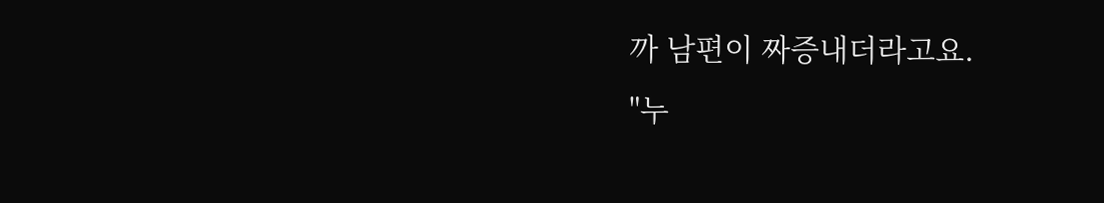까 남편이 짜증내더라고요.
"누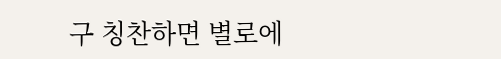구 칭찬하면 별로에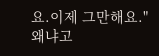요.이제 그만해요."
왜냐고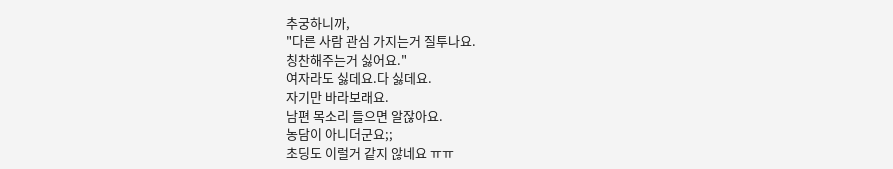추궁하니까,
"다른 사람 관심 가지는거 질투나요.
칭찬해주는거 싫어요."
여자라도 싫데요.다 싫데요.
자기만 바라보래요.
남편 목소리 들으면 알잖아요.
농담이 아니더군요;;
초딩도 이럴거 같지 않네요 ㅠㅠ